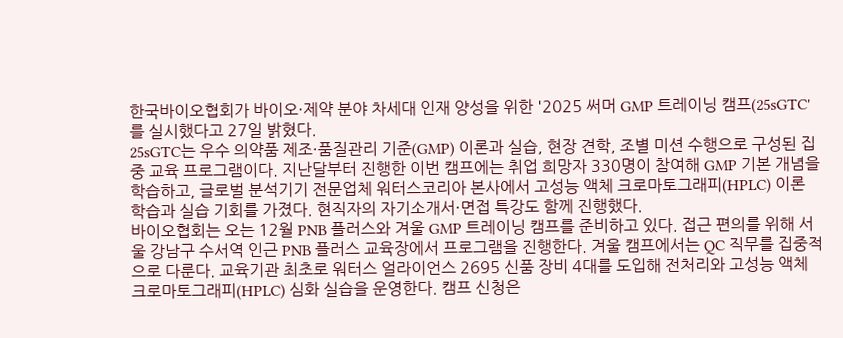한국바이오협회가 바이오·제약 분야 차세대 인재 양성을 위한 '2025 써머 GMP 트레이닝 캠프(25sGTC'를 실시했다고 27일 밝혔다.
25sGTC는 우수 의약품 제조·품질관리 기준(GMP) 이론과 실습, 현장 견학, 조별 미션 수행으로 구성된 집중 교육 프로그램이다. 지난달부터 진행한 이번 캠프에는 취업 희망자 330명이 참여해 GMP 기본 개념을 학습하고, 글로벌 분석기기 전문업체 워터스코리아 본사에서 고성능 액체 크로마토그래피(HPLC) 이론 학습과 실습 기회를 가졌다. 현직자의 자기소개서·면접 특강도 함께 진행했다.
바이오협회는 오는 12월 PNB 플러스와 겨울 GMP 트레이닝 캠프를 준비하고 있다. 접근 편의를 위해 서울 강남구 수서역 인근 PNB 플러스 교육장에서 프로그램을 진행한다. 겨울 캠프에서는 QC 직무를 집중적으로 다룬다. 교육기관 최초로 워터스 얼라이언스 2695 신품 장비 4대를 도입해 전처리와 고성능 액체 크로마토그래피(HPLC) 심화 실습을 운영한다. 캠프 신청은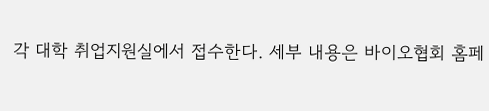각 대학 취업지원실에서 접수한다. 세부 내용은 바이오협회 홈페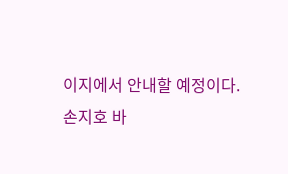이지에서 안내할 예정이다.
손지호 바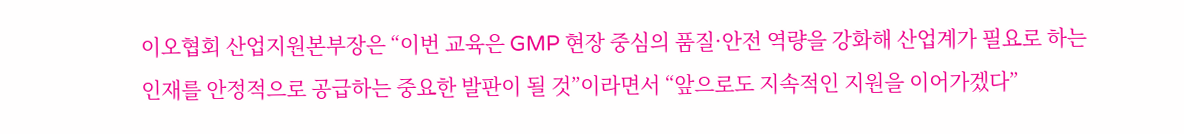이오협회 산업지원본부장은 “이번 교육은 GMP 현장 중심의 품질·안전 역량을 강화해 산업계가 필요로 하는 인재를 안정적으로 공급하는 중요한 발판이 될 것”이라면서 “앞으로도 지속적인 지원을 이어가겠다”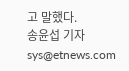고 말했다.
송윤섭 기자 sys@etnews.com